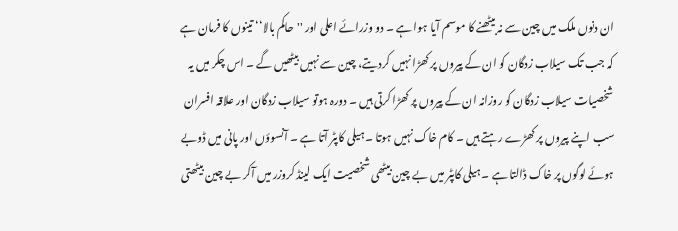ان دنوں ملک میں چین سے نہ بیٹھنے کا موسم آیا ہوا ہے ۔ دو وزرائے اعلی اور ''حاکم بالا‘‘ تینوں کا فرمان ہے کہ جب تک سیلاب زدگان کو ان کے پیروں پر کھڑا نہیں کردیتے، چین سے نہیں بیٹھیں گے ۔ اس چکر میں یہ شخصیات سیلاب زدگان کو روزانہ ان کے پیروں پر کھڑا کرتی ہیں ۔ دورہ ہوتو سیلاب زدگان اور علاقہ افسران سب اپنے پیروں پر کھڑے رہتے ہیں ۔ کام خاک نہیں ہوتا ۔ ہیلی کاپٹر آتا ہے ۔ آنسوؤں اور پانی میں ڈوبے ہوئے لوگوں پر خاک ڈالتا ہے ۔ ہیلی کاپٹر میں بے چین بیٹھی شخصیت ایک لینڈ کروزر میں آکر بے چین بیٹھتی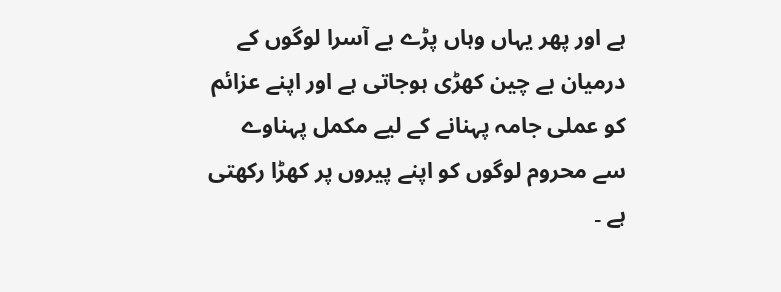ہے اور پھر یہاں وہاں پڑے بے آسرا لوگوں کے درمیان بے چین کھڑی ہوجاتی ہے اور اپنے عزائم کو عملی جامہ پہنانے کے لیے مکمل پہناوے سے محروم لوگوں کو اپنے پیروں پر کھڑا رکھتی ہے ۔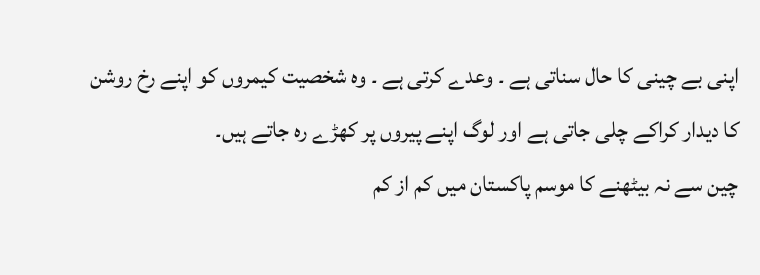اپنی بے چینی کا حال سناتی ہے ۔ وعدے کرتی ہے ۔ وہ شخصیت کیمروں کو اپنے رخ روشن کا دیدار کراکے چلی جاتی ہے اور لوگ اپنے پیروں پر کھڑے رہ جاتے ہیں۔
چین سے نہ بیٹھنے کا موسم پاکستان میں کم از کم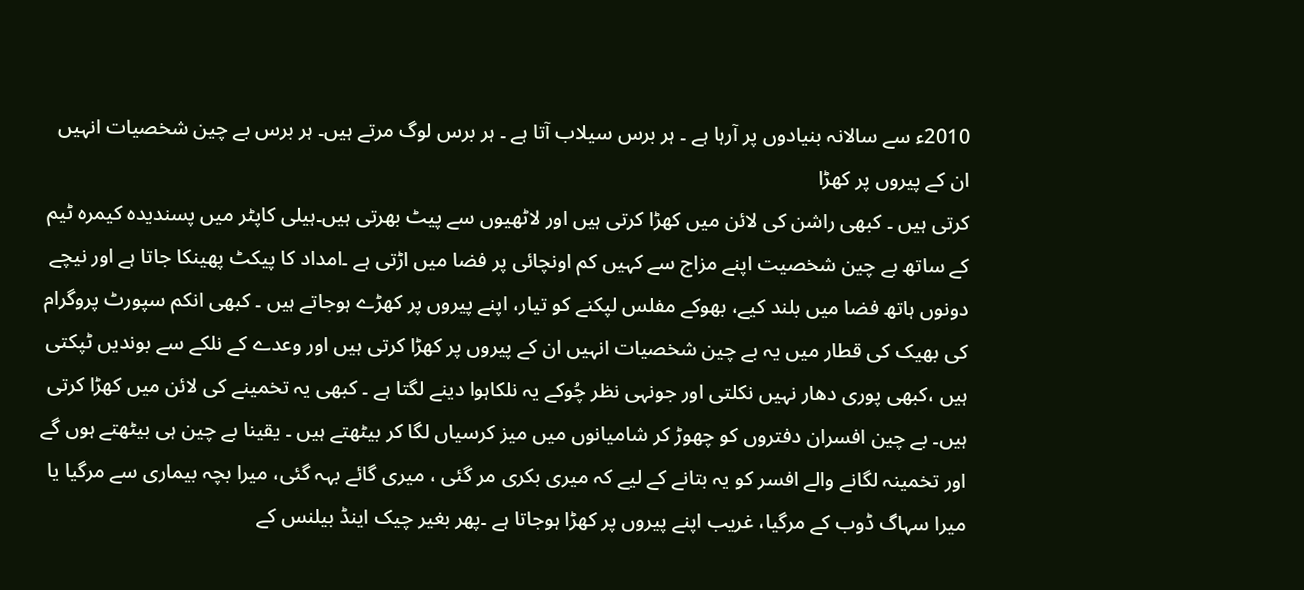2010ء سے سالانہ بنیادوں پر آرہا ہے ۔ ہر برس سیلاب آتا ہے ۔ ہر برس لوگ مرتے ہیں۔ ہر برس بے چین شخصیات انہیں ان کے پیروں پر کھڑا
کرتی ہیں ۔ کبھی راشن کی لائن میں کھڑا کرتی ہیں اور لاٹھیوں سے پیٹ بھرتی ہیں۔ہیلی کاپٹر میں پسندیدہ کیمرہ ٹیم کے ساتھ بے چین شخصیت اپنے مزاج سے کہیں کم اونچائی پر فضا میں اڑتی ہے ۔امداد کا پیکٹ پھینکا جاتا ہے اور نیچے دونوں ہاتھ فضا میں بلند کیے، بھوکے مفلس لپکنے کو تیار، اپنے پیروں پر کھڑے ہوجاتے ہیں ۔ کبھی انکم سپورٹ پروگرام کی بھیک کی قطار میں یہ بے چین شخصیات انہیں ان کے پیروں پر کھڑا کرتی ہیں اور وعدے کے نلکے سے بوندیں ٹپکتی ہیں ،کبھی پوری دھار نہیں نکلتی اور جونہی نظر چُوکے یہ نلکاہوا دینے لگتا ہے ۔ کبھی یہ تخمینے کی لائن میں کھڑا کرتی ہیں۔ بے چین افسران دفتروں کو چھوڑ کر شامیانوں میں میز کرسیاں لگا کر بیٹھتے ہیں ۔ یقینا بے چین ہی بیٹھتے ہوں گے اور تخمینہ لگانے والے افسر کو یہ بتانے کے لیے کہ میری بکری مر گئی ، میری گائے بہہ گئی، میرا بچہ بیماری سے مرگیا یا میرا سہاگ ڈوب کے مرگیا، غریب اپنے پیروں پر کھڑا ہوجاتا ہے ۔پھر بغیر چیک اینڈ بیلنس کے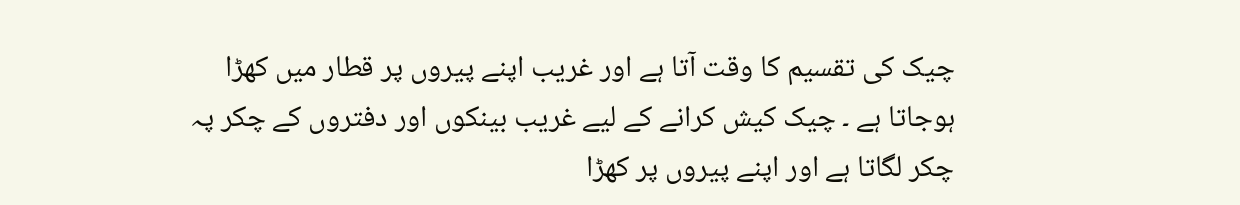چیک کی تقسیم کا وقت آتا ہے اور غریب اپنے پیروں پر قطار میں کھڑا ہوجاتا ہے ۔ چیک کیش کرانے کے لیے غریب بینکوں اور دفتروں کے چکر پہ چکر لگاتا ہے اور اپنے پیروں پر کھڑا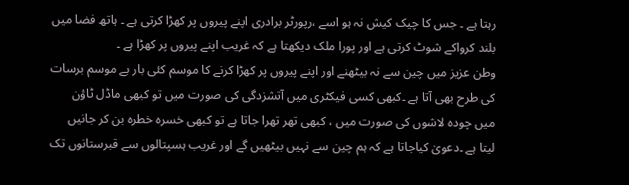رہتا ہے ۔ جس کا چیک کیش نہ ہو اسے ،رپورٹر برادری اپنے پیروں پر کھڑا کرتی ہے ۔ ہاتھ فضا میں بلند کرواکے شوٹ کرتی ہے اور پورا ملک دیکھتا ہے کہ غریب اپنے پیروں پر کھڑا ہے ۔
وطن عزیز میں چین سے نہ بیٹھنے اور اپنے پیروں پر کھڑا کرنے کا موسم کئی بار بے موسم برسات کی طرح بھی آتا ہے ۔کبھی کسی فیکٹری میں آتشزدگی کی صورت میں تو کبھی ماڈل ٹاؤن میں چودہ لاشوں کی صورت میں ، کبھی تھر تھرا جاتا ہے تو کبھی خسرہ خطرہ بن کر جانیں لیتا ہے ۔دعویٰ کیاجاتا ہے کہ ہم چین سے نہیں بیٹھیں گے اور غریب ہسپتالوں سے قبرستانوں تک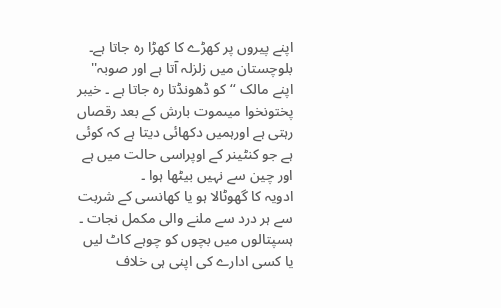اپنے پیروں پر کھڑے کا کھڑا رہ جاتا ہے۔ بلوچستان میں زلزلہ آتا ہے اور صوبہ'' اپنے مالک ‘‘کو ڈھونڈتا رہ جاتا ہے ۔ خیبر پختونخوا میںموت بارش کے بعد رقصاں رہتی ہے اورہمیں دکھائی دیتا ہے کہ کوئی ہے جو کنٹینر کے اوپراسی حالت میں ہے اور چین سے نہیں بیٹھا ہوا ۔
ادویہ کا گھوٹالا ہو یا کھانسی کے شربت سے ہر درد سے ملنے والی مکمل نجات ۔ ہسپتالوں میں بچوں کو چوہے کاٹ لیں یا کسی ادارے کی اپنی ہی خلاف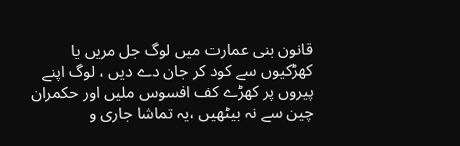قانون بنی عمارت میں لوگ جل مریں یا کھڑکیوں سے کود کر جان دے دیں ، لوگ اپنے پیروں پر کھڑے کف افسوس ملیں اور حکمران چین سے نہ بیٹھیں ،یہ تماشا جاری و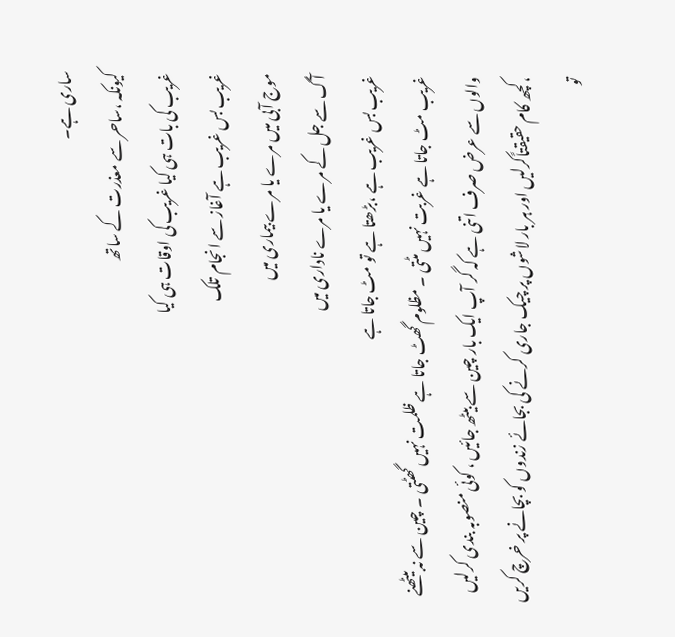ساری ہے۔
کیونکہ ،ساحر سے معذرت کے ساتھ
غریب کی بات ہی کیا غریب کی اوقات ہی کیا
غریب بس غریب ہے آغاز سے انجام تلک
موج آبی میں مرے یا مرے بیماری میں
آگ سے جل کے مرے یا مرے ناداری میں
غریب بس غریب ہے ،بڑھتا ہے تو مٹ جاتا ہے
غریب مٹ جاتا ہے غربت نہیں مٹتی ۔ مظلوم گھٹ جاتا ہے ظلمت نہیں گھٹتی ۔ چین سے نہ بیٹھنے والوں سے عرض صرف اتنی ہے کہ گر آپ ایک بار چین سے بیٹھ جائیں ، کوئی منصوبہ بندی کرلیں ،کچھ کام حقیقتاًکرلیں اور ہر بار لاشوں پر چیک جاری کرنے کی بجائے زندوں کو بچانے پر خرچ کریں تو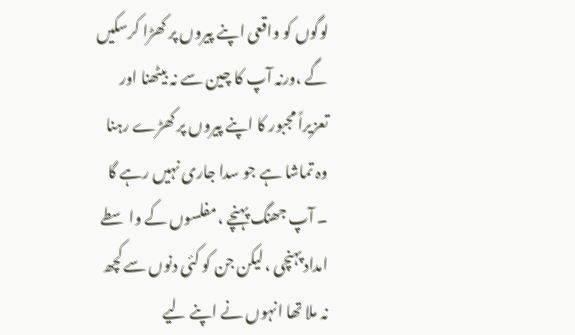لوگوں کو واقعی اپنے پیروں پر کھڑا کرسکیں گے ،ورنہ آپ کا چین سے نہ بیٹھنا اور تعزیراً مجبور کا اپنے پیروں پر کھڑے رہنا وہ تماشا ہے جو سدا جاری نہیں رہے گا ۔ آپ جھنگ پہنچے ،مفلسوں کے واسطے امداد پہنچی ،لیکن جن کو کئی دنوں سے کچھ نہ ملا تھا انہوں نے اپنے لیے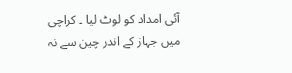آئی امداد کو لوٹ لیا ۔ کراچی میں جہاز کے اندر چین سے نہ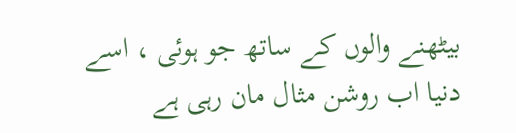بیٹھنے والوں کے ساتھ جو ہوئی ، اسے دنیا اب روشن مثال مان رہی ہے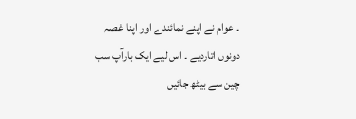۔ عوام نے اپنے نمائندے اور اپنا غصہ دونوں اتاردیے ۔ اس لیے ایک بارآپ سب چین سے بیٹھ جائیں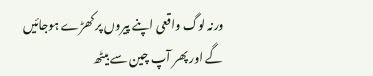ورنہ لوگ واقعی اپنے پیروں پر کھڑے ہوجائیں گے اور پھر آپ چین سے بیٹھ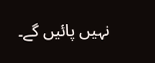نہیں پائیں گے۔